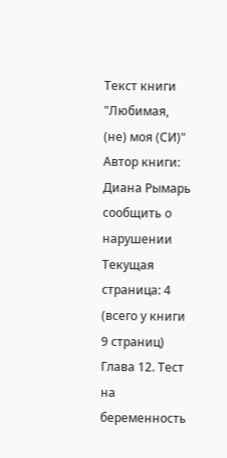Текст книги "Любимая, (не) моя (СИ)"
Автор книги: Диана Рымарь
сообщить о нарушении
Текущая страница: 4 (всего у книги 9 страниц)
Глава 12. Тест на беременность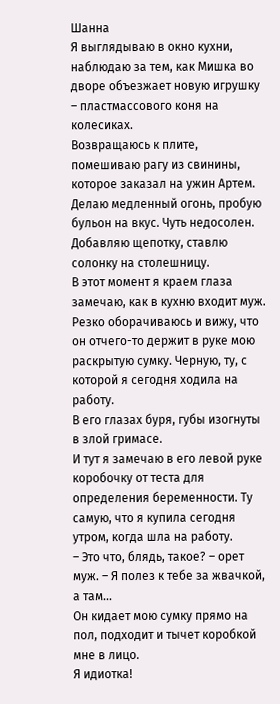Шанна
Я выглядываю в окно кухни, наблюдаю за тем, как Мишка во дворе объезжает новую игрушку – пластмассового коня на колесиках.
Возвращаюсь к плите, помешиваю рагу из свинины, которое заказал на ужин Артем. Делаю медленный огонь, пробую бульон на вкус. Чуть недосолен. Добавляю щепотку, ставлю солонку на столешницу.
В этот момент я краем глаза замечаю, как в кухню входит муж.
Резко оборачиваюсь и вижу, что он отчего-то держит в руке мою раскрытую сумку. Черную, ту, с которой я сегодня ходила на работу.
В его глазах буря, губы изогнуты в злой гримасе.
И тут я замечаю в его левой руке коробочку от теста для определения беременности. Ту самую, что я купила сегодня утром, когда шла на работу.
– Это что, блядь, такое? – орет муж. – Я полез к тебе за жвачкой, а там…
Он кидает мою сумку прямо на пол, подходит и тычет коробкой мне в лицо.
Я идиотка!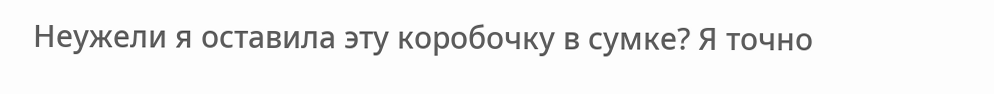Неужели я оставила эту коробочку в сумке? Я точно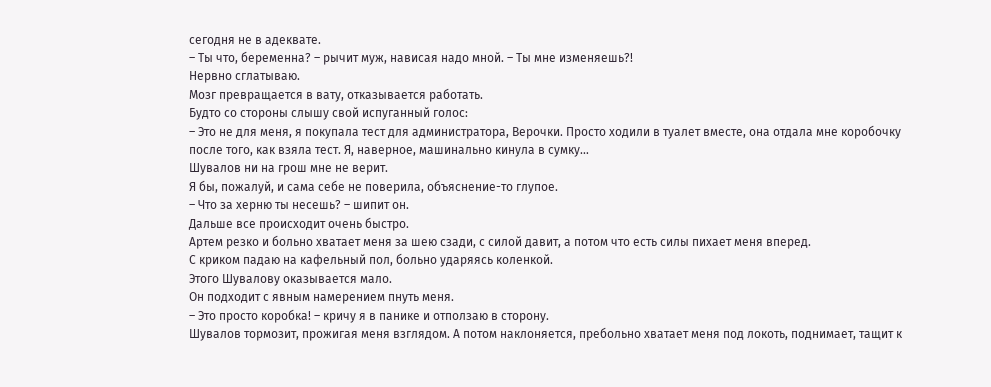сегодня не в адеквате.
– Ты что, беременна? – рычит муж, нависая надо мной. – Ты мне изменяешь?!
Нервно сглатываю.
Мозг превращается в вату, отказывается работать.
Будто со стороны слышу свой испуганный голос:
– Это не для меня, я покупала тест для администратора, Верочки. Просто ходили в туалет вместе, она отдала мне коробочку после того, как взяла тест. Я, наверное, машинально кинула в сумку…
Шувалов ни на грош мне не верит.
Я бы, пожалуй, и сама себе не поверила, объяснение-то глупое.
– Что за херню ты несешь? – шипит он.
Дальше все происходит очень быстро.
Артем резко и больно хватает меня за шею сзади, с силой давит, а потом что есть силы пихает меня вперед.
С криком падаю на кафельный пол, больно ударяясь коленкой.
Этого Шувалову оказывается мало.
Он подходит с явным намерением пнуть меня.
– Это просто коробка! – кричу я в панике и отползаю в сторону.
Шувалов тормозит, прожигая меня взглядом. А потом наклоняется, пребольно хватает меня под локоть, поднимает, тащит к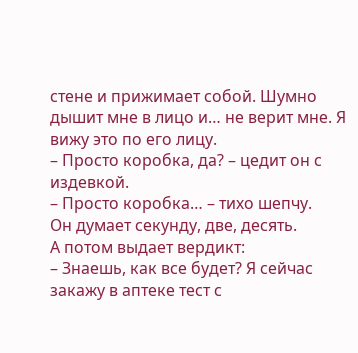стене и прижимает собой. Шумно дышит мне в лицо и… не верит мне. Я вижу это по его лицу.
– Просто коробка, да? – цедит он с издевкой.
– Просто коробка… – тихо шепчу.
Он думает секунду, две, десять.
А потом выдает вердикт:
– Знаешь, как все будет? Я сейчас закажу в аптеке тест с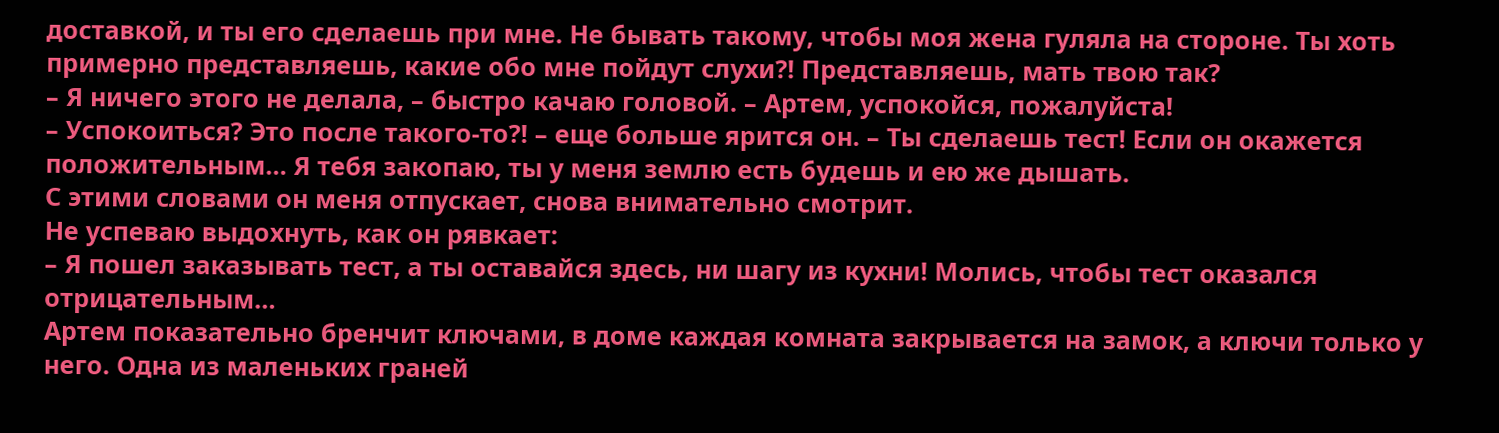доставкой, и ты его сделаешь при мне. Не бывать такому, чтобы моя жена гуляла на стороне. Ты хоть примерно представляешь, какие обо мне пойдут слухи?! Представляешь, мать твою так?
– Я ничего этого не делала, – быстро качаю головой. – Артем, успокойся, пожалуйста!
– Успокоиться? Это после такого-то?! – еще больше ярится он. – Ты сделаешь тест! Если он окажется положительным… Я тебя закопаю, ты у меня землю есть будешь и ею же дышать.
С этими словами он меня отпускает, снова внимательно смотрит.
Не успеваю выдохнуть, как он рявкает:
– Я пошел заказывать тест, а ты оставайся здесь, ни шагу из кухни! Молись, чтобы тест оказался отрицательным…
Артем показательно бренчит ключами, в доме каждая комната закрывается на замок, а ключи только у него. Одна из маленьких граней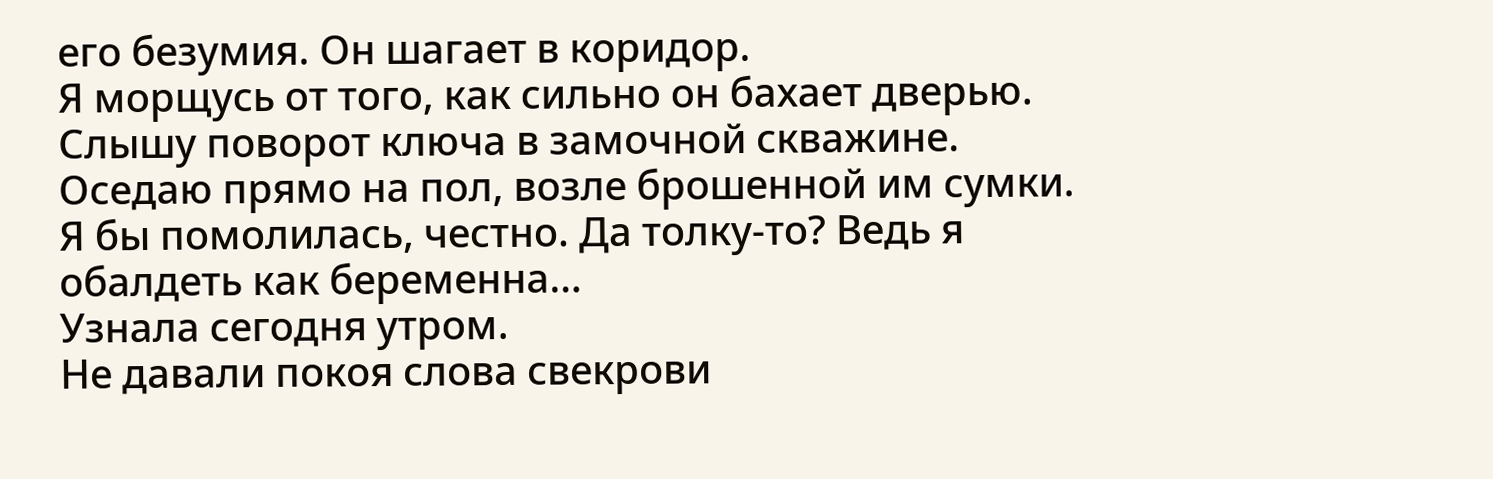его безумия. Он шагает в коридор.
Я морщусь от того, как сильно он бахает дверью. Слышу поворот ключа в замочной скважине.
Оседаю прямо на пол, возле брошенной им сумки.
Я бы помолилась, честно. Да толку-то? Ведь я обалдеть как беременна…
Узнала сегодня утром.
Не давали покоя слова свекрови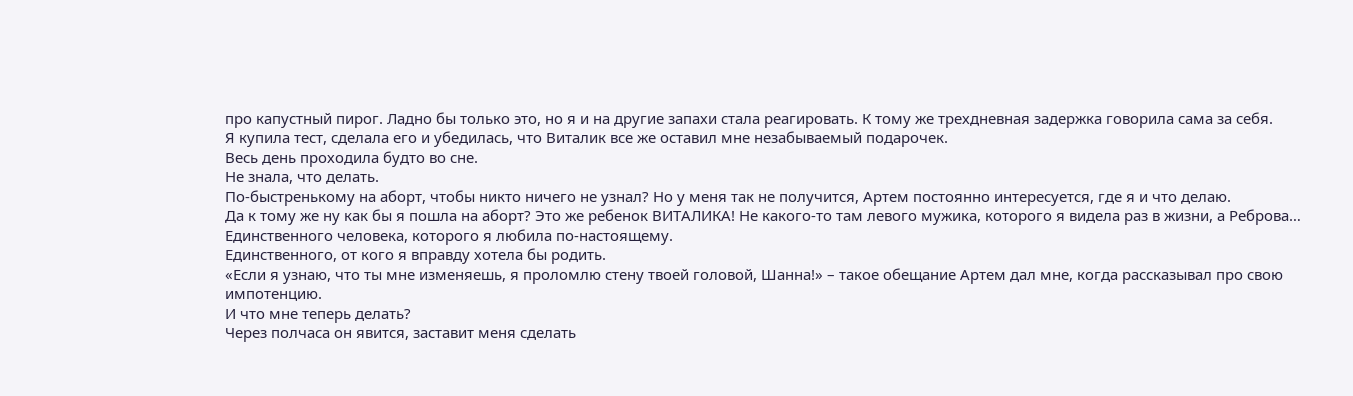про капустный пирог. Ладно бы только это, но я и на другие запахи стала реагировать. К тому же трехдневная задержка говорила сама за себя.
Я купила тест, сделала его и убедилась, что Виталик все же оставил мне незабываемый подарочек.
Весь день проходила будто во сне.
Не знала, что делать.
По-быстренькому на аборт, чтобы никто ничего не узнал? Но у меня так не получится, Артем постоянно интересуется, где я и что делаю.
Да к тому же ну как бы я пошла на аборт? Это же ребенок ВИТАЛИКА! Не какого-то там левого мужика, которого я видела раз в жизни, а Реброва…
Единственного человека, которого я любила по-настоящему.
Единственного, от кого я вправду хотела бы родить.
«Если я узнаю, что ты мне изменяешь, я проломлю стену твоей головой, Шанна!» – такое обещание Артем дал мне, когда рассказывал про свою импотенцию.
И что мне теперь делать?
Через полчаса он явится, заставит меня сделать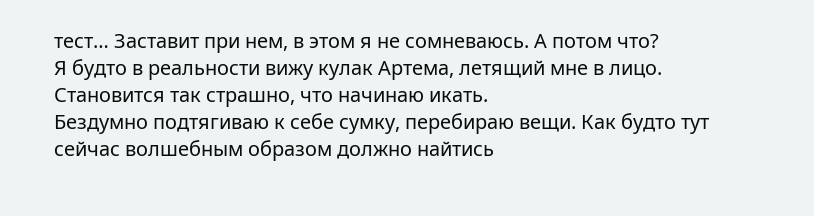тест… Заставит при нем, в этом я не сомневаюсь. А потом что?
Я будто в реальности вижу кулак Артема, летящий мне в лицо. Становится так страшно, что начинаю икать.
Бездумно подтягиваю к себе сумку, перебираю вещи. Как будто тут сейчас волшебным образом должно найтись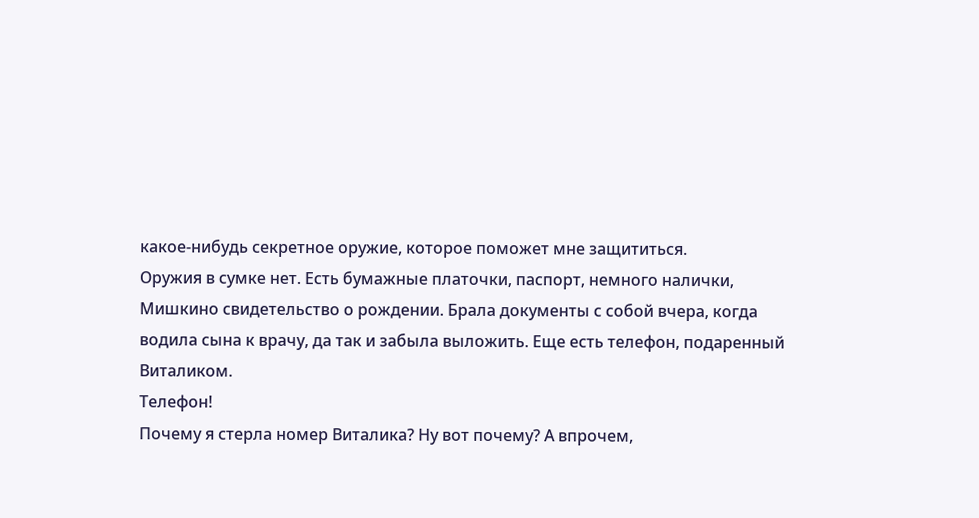какое-нибудь секретное оружие, которое поможет мне защититься.
Оружия в сумке нет. Есть бумажные платочки, паспорт, немного налички, Мишкино свидетельство о рождении. Брала документы с собой вчера, когда водила сына к врачу, да так и забыла выложить. Еще есть телефон, подаренный Виталиком.
Телефон!
Почему я стерла номер Виталика? Ну вот почему? А впрочем,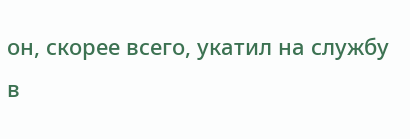он, скорее всего, укатил на службу в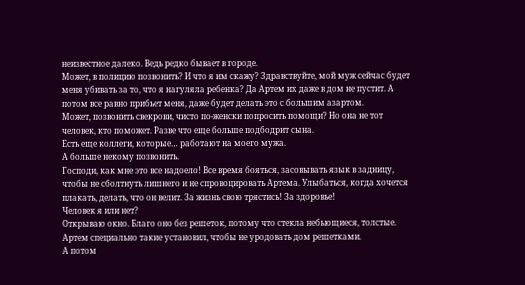неизвестное далеко. Ведь редко бывает в городе.
Может, в полицию позвонить? И что я им скажу? Здравствуйте, мой муж сейчас будет меня убивать за то, что я нагуляла ребенка? Да Артем их даже в дом не пустит. А потом все равно прибьет меня, даже будет делать это с большим азартом.
Может, позвонить свекрови, чисто по-женски попросить помощи? Но она не тот человек, кто поможет. Разве что еще больше подбодрит сына.
Есть еще коллеги, которые… работают на моего мужа.
А больше некому позвонить.
Господи, как мне это все надоело! Все время бояться, засовывать язык в задницу, чтобы не сболтнуть лишнего и не спровоцировать Артема. Улыбаться, когда хочется плакать, делать, что он велит. За жизнь свою трястись! За здоровье!
Человек я или нет?
Открываю окно. Благо оно без решеток, потому что стекла небьющиеся, толстые. Артем специально такие установил, чтобы не уродовать дом решетками.
А потом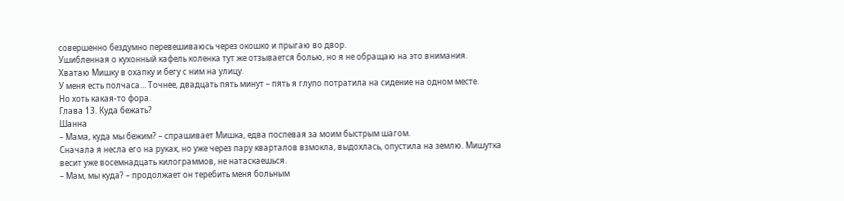совершенно бездумно перевешиваюсь через окошко и прыгаю во двор.
Ушибленная о кухонный кафель коленка тут же отзывается болью, но я не обращаю на это внимания.
Хватаю Мишку в охапку и бегу с ним на улицу.
У меня есть полчаса… Точнее, двадцать пять минут – пять я глупо потратила на сидение на одном месте.
Но хоть какая-то фора.
Глава 13. Куда бежать?
Шанна
– Мама, куда мы бежим? – спрашивает Мишка, едва поспевая за моим быстрым шагом.
Сначала я несла его на руках, но уже через пару кварталов взмокла, выдохлась, опустила на землю. Мишутка весит уже восемнадцать килограммов, не натаскаешься.
– Мам, мы куда? – продолжает он теребить меня больным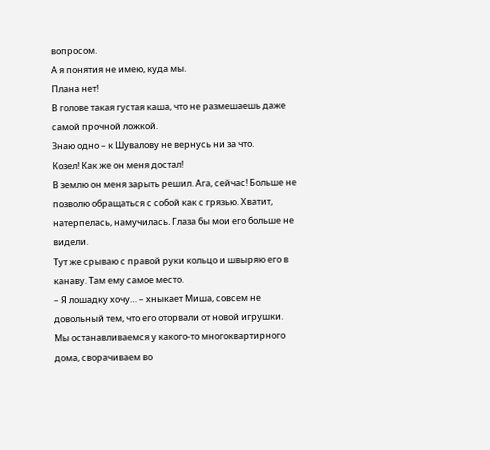вопросом.
А я понятия не имею, куда мы.
Плана нет!
В голове такая густая каша, что не размешаешь даже самой прочной ложкой.
Знаю одно – к Шувалову не вернусь ни за что.
Козел! Как же он меня достал!
В землю он меня зарыть решил. Ага, сейчас! Больше не позволю обращаться с собой как с грязью. Хватит, натерпелась, намучилась. Глаза бы мои его больше не видели.
Тут же срываю с правой руки кольцо и швыряю его в канаву. Там ему самое место.
– Я лошадку хочу… – хныкает Миша, совсем не довольный тем, что его оторвали от новой игрушки.
Мы останавливаемся у какого-то многоквартирного дома, сворачиваем во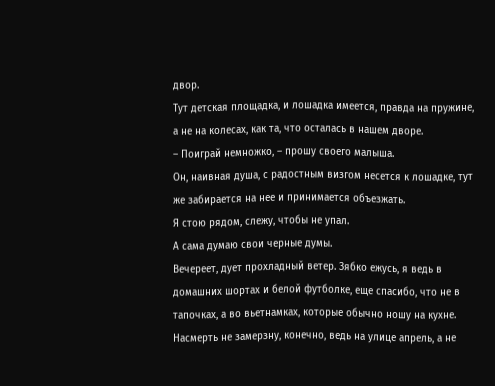двор.
Тут детская площадка, и лошадка имеется, правда на пружине, а не на колесах, как та, что осталась в нашем дворе.
– Поиграй немножко, – прошу своего малыша.
Он, наивная душа, с радостным визгом несется к лошадке, тут же забирается на нее и принимается объезжать.
Я стою рядом, слежу, чтобы не упал.
А сама думаю свои черные думы.
Вечереет, дует прохладный ветер. Зябко ежусь, я ведь в домашних шортах и белой футболке, еще спасибо, что не в тапочках, а во вьетнамках, которые обычно ношу на кухне.
Насмерть не замерзну, конечно, ведь на улице апрель, а не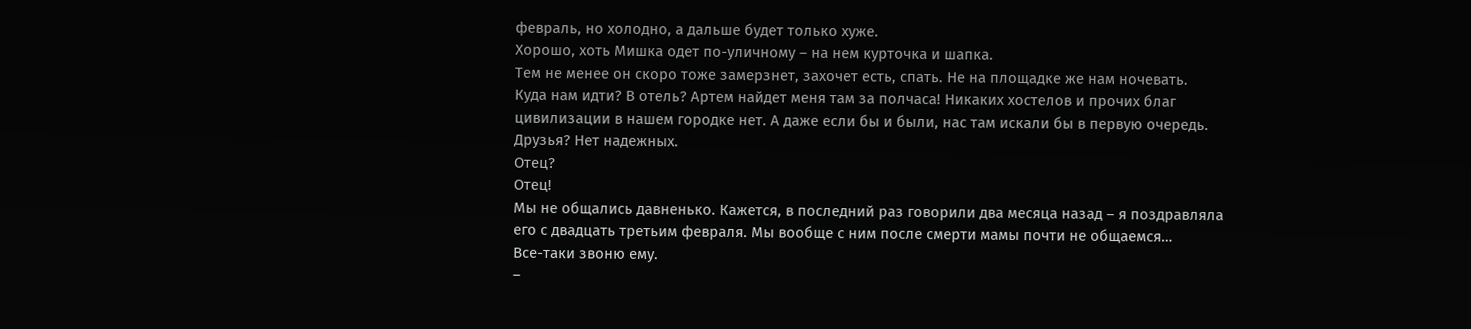февраль, но холодно, а дальше будет только хуже.
Хорошо, хоть Мишка одет по-уличному – на нем курточка и шапка.
Тем не менее он скоро тоже замерзнет, захочет есть, спать. Не на площадке же нам ночевать.
Куда нам идти? В отель? Артем найдет меня там за полчаса! Никаких хостелов и прочих благ цивилизации в нашем городке нет. А даже если бы и были, нас там искали бы в первую очередь.
Друзья? Нет надежных.
Отец?
Отец!
Мы не общались давненько. Кажется, в последний раз говорили два месяца назад – я поздравляла его с двадцать третьим февраля. Мы вообще с ним после смерти мамы почти не общаемся…
Все-таки звоню ему.
–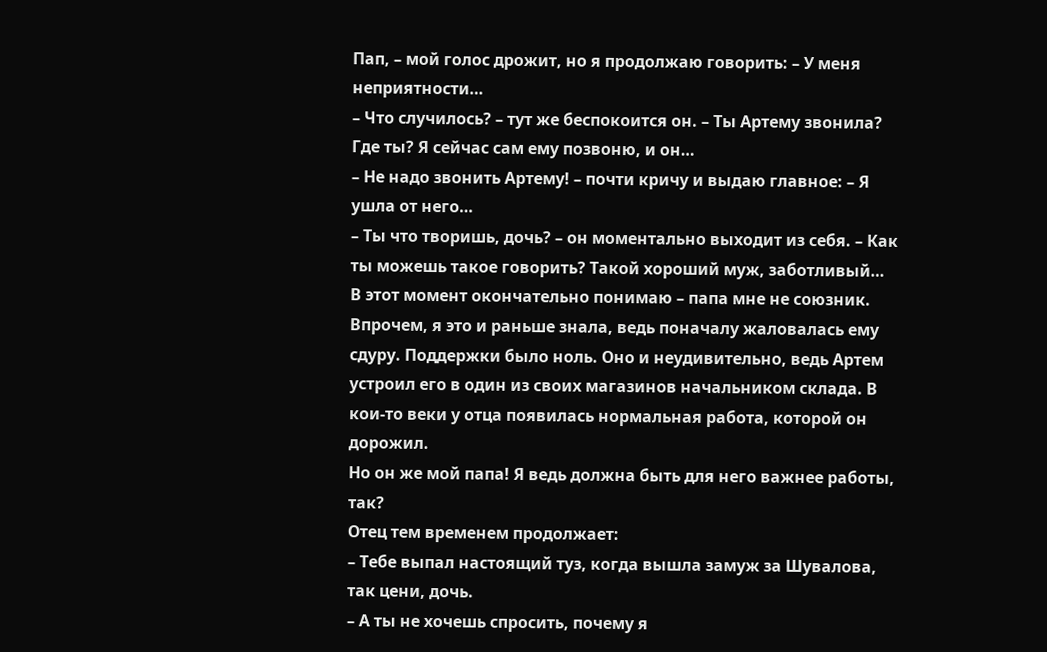Пап, – мой голос дрожит, но я продолжаю говорить: – У меня неприятности…
– Что случилось? – тут же беспокоится он. – Ты Артему звонила? Где ты? Я сейчас сам ему позвоню, и он…
– Не надо звонить Артему! – почти кричу и выдаю главное: – Я ушла от него…
– Ты что творишь, дочь? – он моментально выходит из себя. – Как ты можешь такое говорить? Такой хороший муж, заботливый…
В этот момент окончательно понимаю – папа мне не союзник. Впрочем, я это и раньше знала, ведь поначалу жаловалась ему сдуру. Поддержки было ноль. Оно и неудивительно, ведь Артем устроил его в один из своих магазинов начальником склада. В кои-то веки у отца появилась нормальная работа, которой он дорожил.
Но он же мой папа! Я ведь должна быть для него важнее работы, так?
Отец тем временем продолжает:
– Тебе выпал настоящий туз, когда вышла замуж за Шувалова, так цени, дочь.
– А ты не хочешь спросить, почему я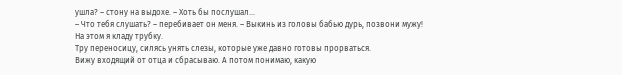ушла? – стону на выдохе. – Хоть бы послушал…
– Что тебя слушать? – перебивает он меня. – Выкинь из головы бабью дурь, позвони мужу!
На этом я кладу трубку.
Тру переносицу, силясь унять слезы, которые уже давно готовы прорваться.
Вижу входящий от отца и сбрасываю. А потом понимаю, какую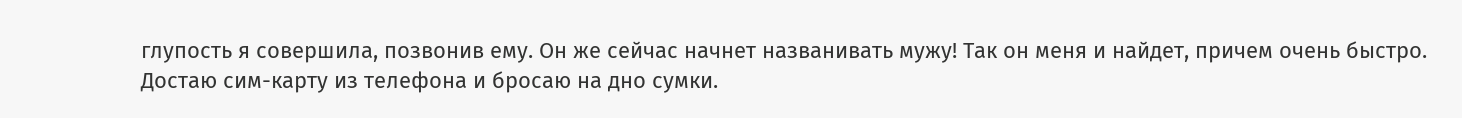глупость я совершила, позвонив ему. Он же сейчас начнет названивать мужу! Так он меня и найдет, причем очень быстро.
Достаю сим-карту из телефона и бросаю на дно сумки.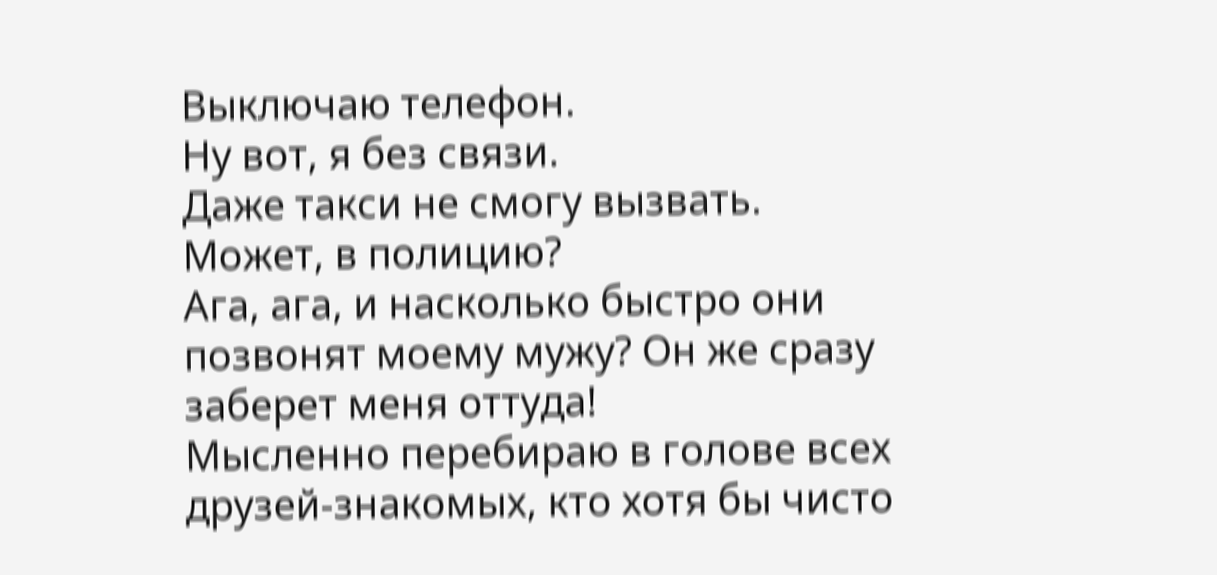Выключаю телефон.
Ну вот, я без связи.
Даже такси не смогу вызвать.
Может, в полицию?
Ага, ага, и насколько быстро они позвонят моему мужу? Он же сразу заберет меня оттуда!
Мысленно перебираю в голове всех друзей-знакомых, кто хотя бы чисто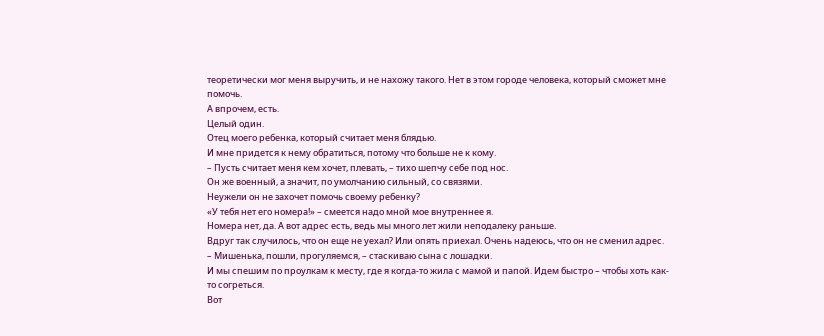теоретически мог меня выручить, и не нахожу такого. Нет в этом городе человека, который сможет мне помочь.
А впрочем, есть.
Целый один.
Отец моего ребенка, который считает меня блядью.
И мне придется к нему обратиться, потому что больше не к кому.
– Пусть считает меня кем хочет, плевать, – тихо шепчу себе под нос.
Он же военный, а значит, по умолчанию сильный, со связями.
Неужели он не захочет помочь своему ребенку?
«У тебя нет его номера!» – смеется надо мной мое внутреннее я.
Номера нет, да. А вот адрес есть, ведь мы много лет жили неподалеку раньше.
Вдруг так случилось, что он еще не уехал? Или опять приехал. Очень надеюсь, что он не сменил адрес.
– Мишенька, пошли, прогуляемся, – стаскиваю сына с лошадки.
И мы спешим по проулкам к месту, где я когда-то жила с мамой и папой. Идем быстро – чтобы хоть как-то согреться.
Вот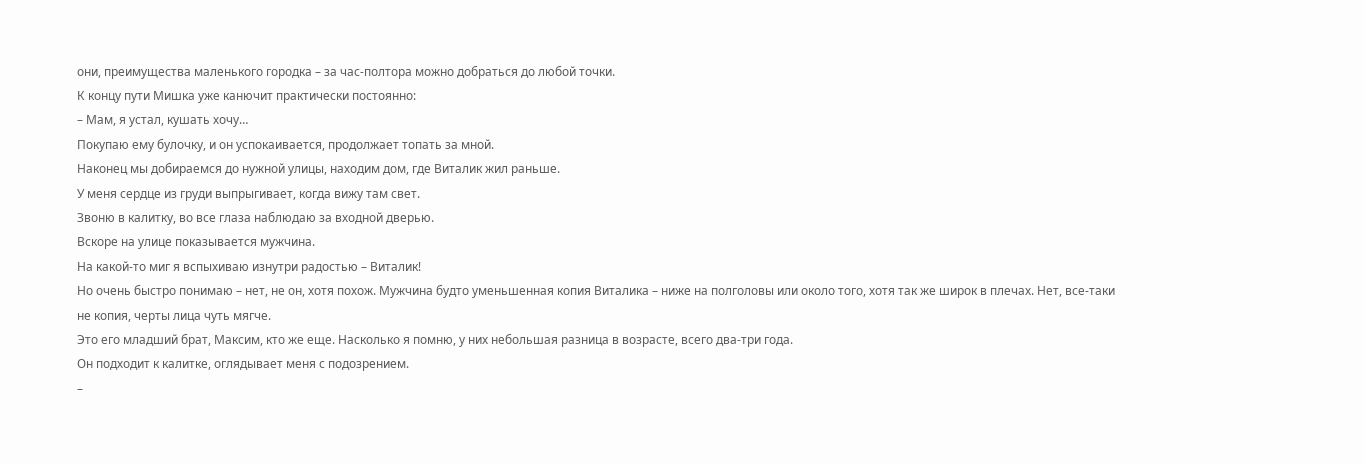они, преимущества маленького городка – за час-полтора можно добраться до любой точки.
К концу пути Мишка уже канючит практически постоянно:
– Мам, я устал, кушать хочу…
Покупаю ему булочку, и он успокаивается, продолжает топать за мной.
Наконец мы добираемся до нужной улицы, находим дом, где Виталик жил раньше.
У меня сердце из груди выпрыгивает, когда вижу там свет.
Звоню в калитку, во все глаза наблюдаю за входной дверью.
Вскоре на улице показывается мужчина.
На какой-то миг я вспыхиваю изнутри радостью – Виталик!
Но очень быстро понимаю – нет, не он, хотя похож. Мужчина будто уменьшенная копия Виталика – ниже на полголовы или около того, хотя так же широк в плечах. Нет, все-таки не копия, черты лица чуть мягче.
Это его младший брат, Максим, кто же еще. Насколько я помню, у них небольшая разница в возрасте, всего два-три года.
Он подходит к калитке, оглядывает меня с подозрением.
–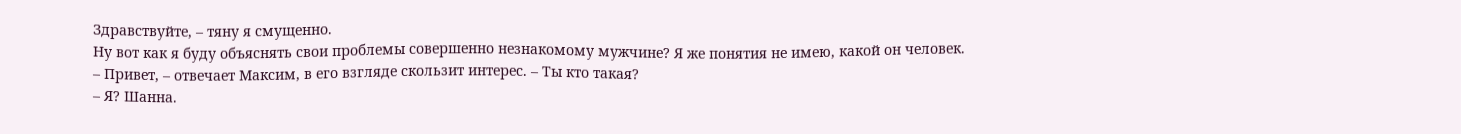Здравствуйте, – тяну я смущенно.
Ну вот как я буду объяснять свои проблемы совершенно незнакомому мужчине? Я же понятия не имею, какой он человек.
– Привет, – отвечает Максим, в его взгляде скользит интерес. – Ты кто такая?
– Я? Шанна.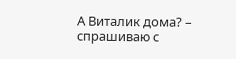А Виталик дома? – спрашиваю с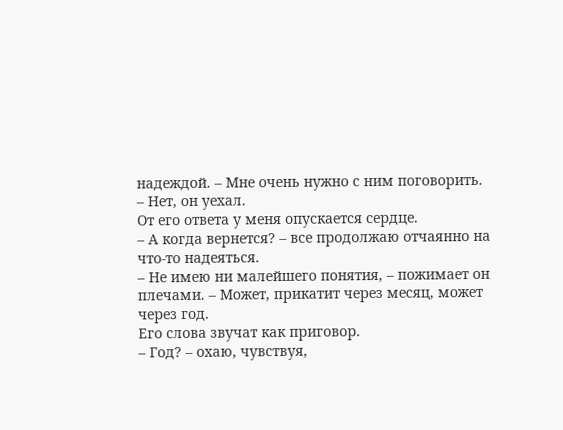надеждой. – Мне очень нужно с ним поговорить.
– Нет, он уехал.
От его ответа у меня опускается сердце.
– А когда вернется? – все продолжаю отчаянно на что-то надеяться.
– Не имею ни малейшего понятия, – пожимает он плечами. – Может, прикатит через месяц, может через год.
Его слова звучат как приговор.
– Год? – охаю, чувствуя,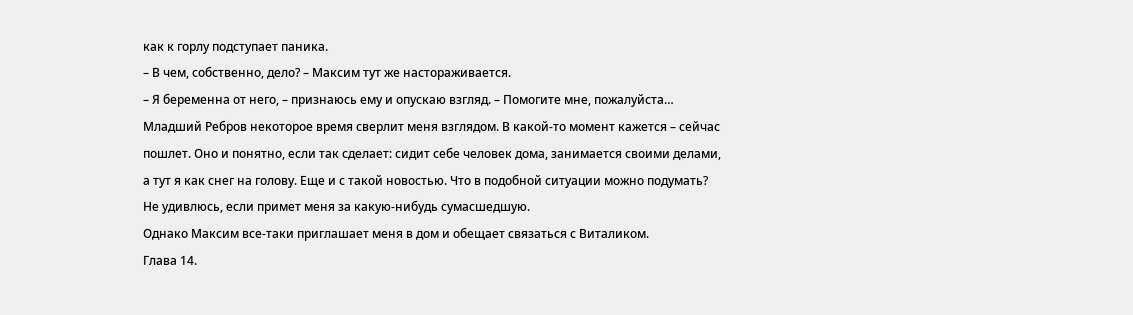как к горлу подступает паника.
– В чем, собственно, дело? – Максим тут же настораживается.
– Я беременна от него, – признаюсь ему и опускаю взгляд. – Помогите мне, пожалуйста…
Младший Ребров некоторое время сверлит меня взглядом. В какой-то момент кажется – сейчас пошлет. Оно и понятно, если так сделает: сидит себе человек дома, занимается своими делами, а тут я как снег на голову. Еще и с такой новостью. Что в подобной ситуации можно подумать? Не удивлюсь, если примет меня за какую-нибудь сумасшедшую.
Однако Максим все-таки приглашает меня в дом и обещает связаться с Виталиком.
Глава 14.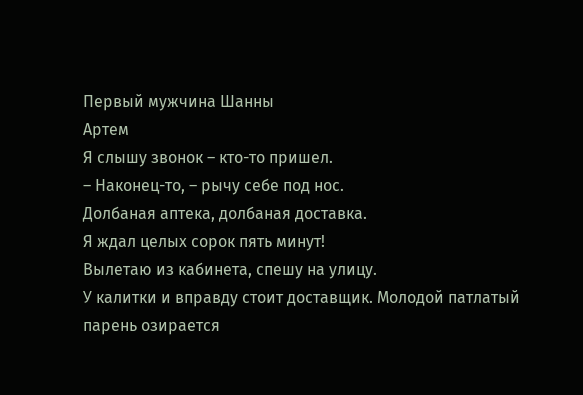Первый мужчина Шанны
Артем
Я слышу звонок – кто-то пришел.
– Наконец-то, – рычу себе под нос.
Долбаная аптека, долбаная доставка.
Я ждал целых сорок пять минут!
Вылетаю из кабинета, спешу на улицу.
У калитки и вправду стоит доставщик. Молодой патлатый парень озирается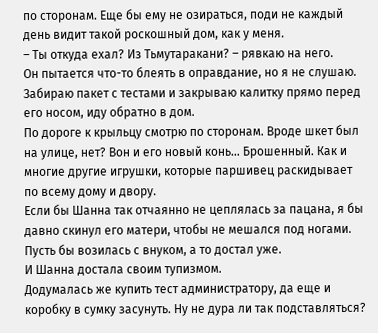по сторонам. Еще бы ему не озираться, поди не каждый день видит такой роскошный дом, как у меня.
– Ты откуда ехал? Из Тьмутаракани? – рявкаю на него.
Он пытается что-то блеять в оправдание, но я не слушаю.
Забираю пакет с тестами и закрываю калитку прямо перед его носом, иду обратно в дом.
По дороге к крыльцу смотрю по сторонам. Вроде шкет был на улице, нет? Вон и его новый конь… Брошенный. Как и многие другие игрушки, которые паршивец раскидывает по всему дому и двору.
Если бы Шанна так отчаянно не цеплялась за пацана, я бы давно скинул его матери, чтобы не мешался под ногами. Пусть бы возилась с внуком, а то достал уже.
И Шанна достала своим тупизмом.
Додумалась же купить тест администратору, да еще и коробку в сумку засунуть. Ну не дура ли так подставляться?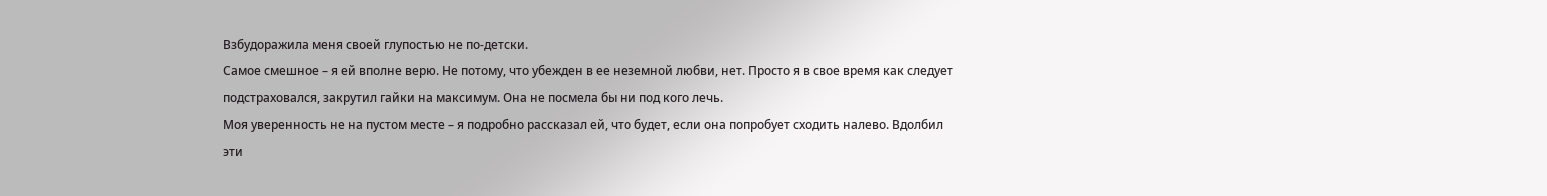Взбудоражила меня своей глупостью не по-детски.
Самое смешное – я ей вполне верю. Не потому, что убежден в ее неземной любви, нет. Просто я в свое время как следует подстраховался, закрутил гайки на максимум. Она не посмела бы ни под кого лечь.
Моя уверенность не на пустом месте – я подробно рассказал ей, что будет, если она попробует сходить налево. Вдолбил эти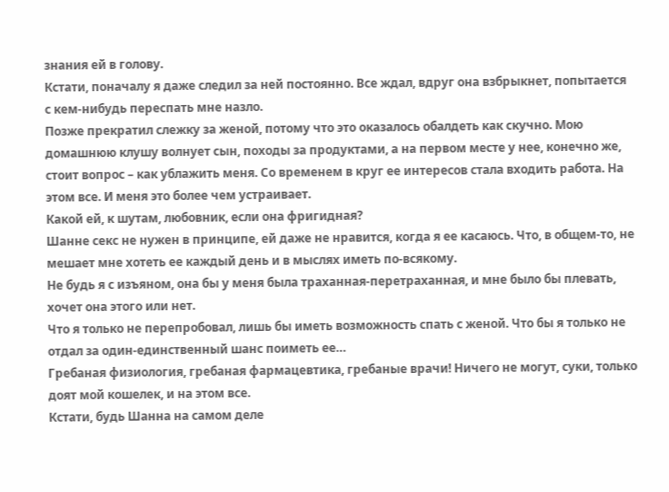знания ей в голову.
Кстати, поначалу я даже следил за ней постоянно. Все ждал, вдруг она взбрыкнет, попытается с кем-нибудь переспать мне назло.
Позже прекратил слежку за женой, потому что это оказалось обалдеть как скучно. Мою домашнюю клушу волнует сын, походы за продуктами, а на первом месте у нее, конечно же, стоит вопрос – как ублажить меня. Со временем в круг ее интересов стала входить работа. На этом все. И меня это более чем устраивает.
Какой ей, к шутам, любовник, если она фригидная?
Шанне секс не нужен в принципе, ей даже не нравится, когда я ее касаюсь. Что, в общем-то, не мешает мне хотеть ее каждый день и в мыслях иметь по-всякому.
Не будь я с изъяном, она бы у меня была траханная-перетраханная, и мне было бы плевать, хочет она этого или нет.
Что я только не перепробовал, лишь бы иметь возможность спать с женой. Что бы я только не отдал за один-единственный шанс поиметь ее…
Гребаная физиология, гребаная фармацевтика, гребаные врачи! Ничего не могут, суки, только доят мой кошелек, и на этом все.
Кстати, будь Шанна на самом деле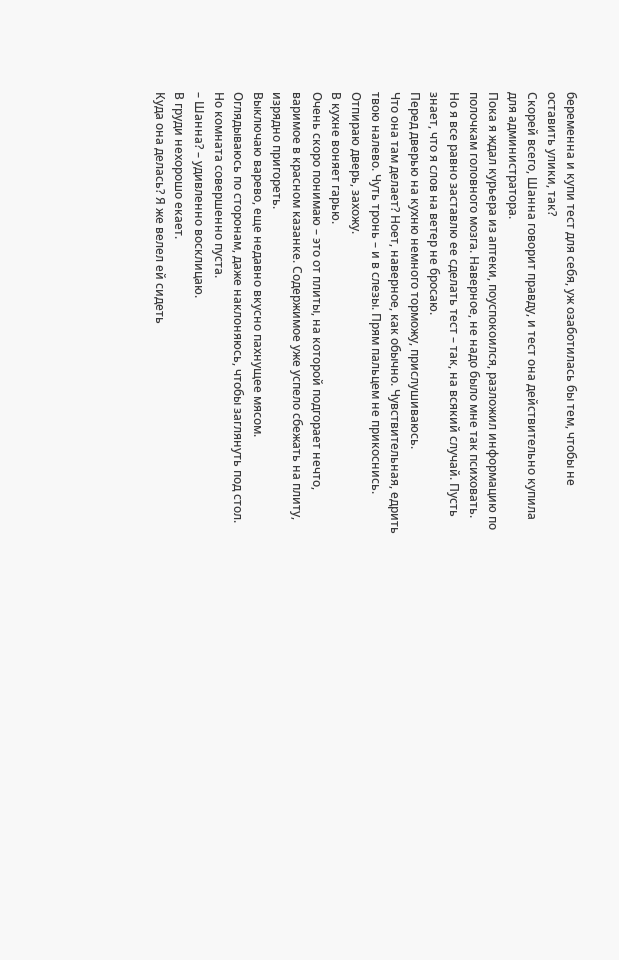беременна и купи тест для себя, уж озаботилась бы тем, чтобы не оставить улики, так?
Скорей всего, Шанна говорит правду, и тест она действительно купила для администратора.
Пока я ждал курьера из аптеки, поуспокоился, разложил информацию по полочкам головного мозга. Наверное, не надо было мне так психовать.
Но я все равно заставлю ее сделать тест – так, на всякий случай. Пусть знает, что я слов на ветер не бросаю.
Перед дверью на кухню немного торможу, прислушиваюсь.
Что она там делает? Ноет, наверное, как обычно. Чувствительная, едрить твою налево. Чуть тронь – и в слезы. Прям пальцем не прикоснись.
Отпираю дверь, захожу.
В кухне воняет гарью.
Очень скоро понимаю – это от плиты, на которой подгорает нечто, варимое в красном казанке. Содержимое уже успело сбежать на плиту, изрядно пригореть.
Выключаю варево, еще недавно вкусно пахнущее мясом.
Оглядываюсь по сторонам, даже наклоняюсь, чтобы заглянуть под стол. Но комната совершенно пуста.
– Шанна? – удивленно восклицаю.
В груди нехорошо екает.
Куда она делась? Я же велел ей сидеть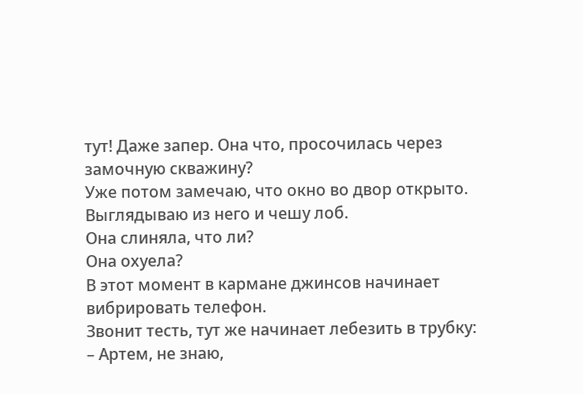тут! Даже запер. Она что, просочилась через замочную скважину?
Уже потом замечаю, что окно во двор открыто. Выглядываю из него и чешу лоб.
Она слиняла, что ли?
Она охуела?
В этот момент в кармане джинсов начинает вибрировать телефон.
Звонит тесть, тут же начинает лебезить в трубку:
– Артем, не знаю,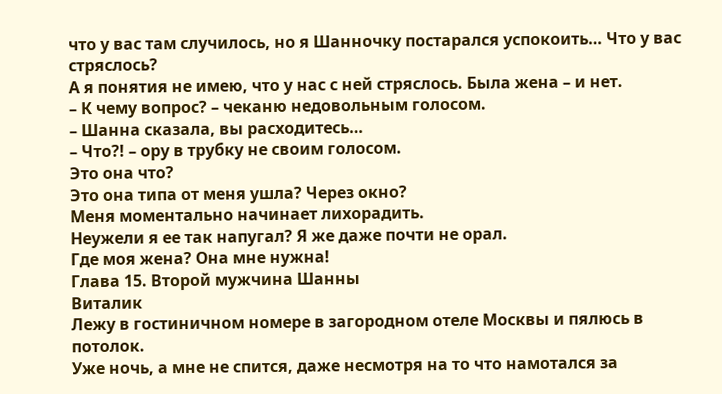что у вас там случилось, но я Шанночку постарался успокоить… Что у вас стряслось?
А я понятия не имею, что у нас с ней стряслось. Была жена – и нет.
– К чему вопрос? – чеканю недовольным голосом.
– Шанна сказала, вы расходитесь…
– Что?! – ору в трубку не своим голосом.
Это она что?
Это она типа от меня ушла? Через окно?
Меня моментально начинает лихорадить.
Неужели я ее так напугал? Я же даже почти не орал.
Где моя жена? Она мне нужна!
Глава 15. Второй мужчина Шанны
Виталик
Лежу в гостиничном номере в загородном отеле Москвы и пялюсь в потолок.
Уже ночь, а мне не спится, даже несмотря на то что намотался за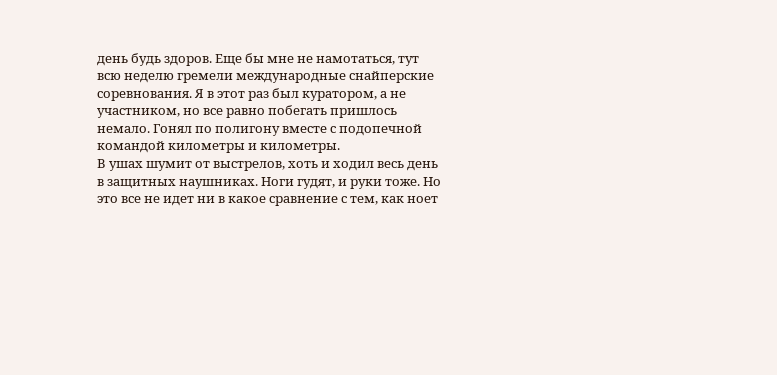день будь здоров. Еще бы мне не намотаться, тут всю неделю гремели международные снайперские соревнования. Я в этот раз был куратором, а не участником, но все равно побегать пришлось немало. Гонял по полигону вместе с подопечной командой километры и километры.
В ушах шумит от выстрелов, хоть и ходил весь день в защитных наушниках. Ноги гудят, и руки тоже. Но это все не идет ни в какое сравнение с тем, как ноет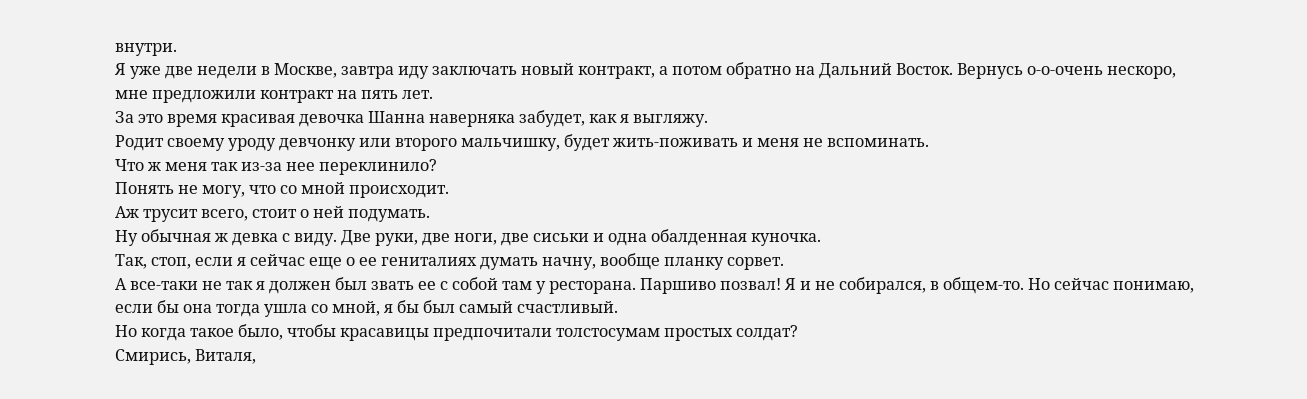внутри.
Я уже две недели в Москве, завтра иду заключать новый контракт, а потом обратно на Дальний Восток. Вернусь о-о-очень нескоро, мне предложили контракт на пять лет.
За это время красивая девочка Шанна наверняка забудет, как я выгляжу.
Родит своему уроду девчонку или второго мальчишку, будет жить-поживать и меня не вспоминать.
Что ж меня так из-за нее переклинило?
Понять не могу, что со мной происходит.
Аж трусит всего, стоит о ней подумать.
Ну обычная ж девка с виду. Две руки, две ноги, две сиськи и одна обалденная куночка.
Так, стоп, если я сейчас еще о ее гениталиях думать начну, вообще планку сорвет.
А все-таки не так я должен был звать ее с собой там у ресторана. Паршиво позвал! Я и не собирался, в общем-то. Но сейчас понимаю, если бы она тогда ушла со мной, я бы был самый счастливый.
Но когда такое было, чтобы красавицы предпочитали толстосумам простых солдат?
Смирись, Виталя,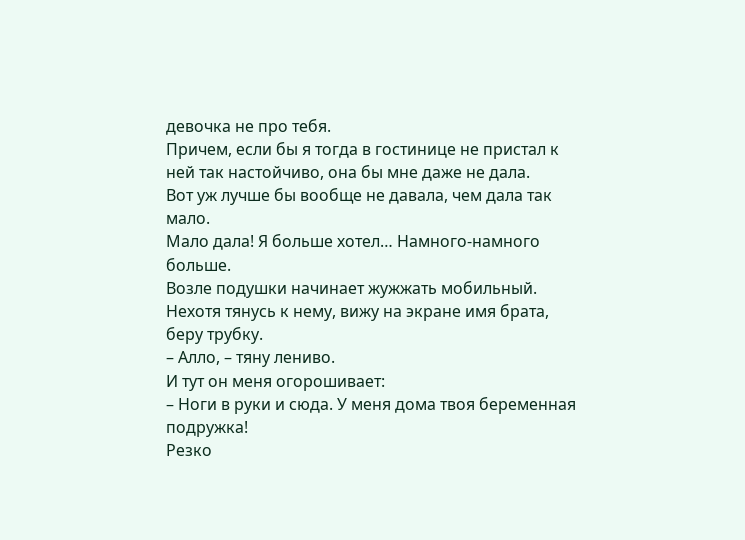девочка не про тебя.
Причем, если бы я тогда в гостинице не пристал к ней так настойчиво, она бы мне даже не дала.
Вот уж лучше бы вообще не давала, чем дала так мало.
Мало дала! Я больше хотел… Намного-намного больше.
Возле подушки начинает жужжать мобильный. Нехотя тянусь к нему, вижу на экране имя брата, беру трубку.
– Алло, – тяну лениво.
И тут он меня огорошивает:
– Ноги в руки и сюда. У меня дома твоя беременная подружка!
Резко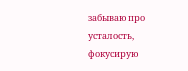забываю про усталость, фокусирую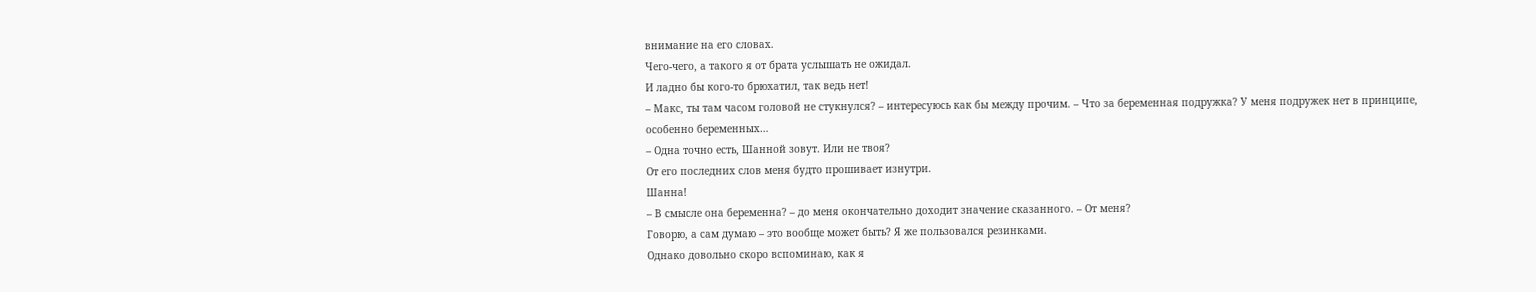внимание на его словах.
Чего-чего, а такого я от брата услышать не ожидал.
И ладно бы кого-то брюхатил, так ведь нет!
– Макс, ты там часом головой не стукнулся? – интересуюсь как бы между прочим. – Что за беременная подружка? У меня подружек нет в принципе, особенно беременных…
– Одна точно есть, Шанной зовут. Или не твоя?
От его последних слов меня будто прошивает изнутри.
Шанна!
– В смысле она беременна? – до меня окончательно доходит значение сказанного. – От меня?
Говорю, а сам думаю – это вообще может быть? Я же пользовался резинками.
Однако довольно скоро вспоминаю, как я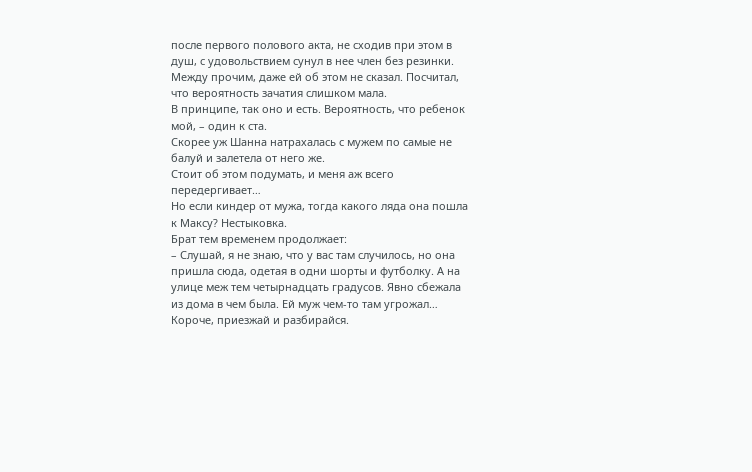после первого полового акта, не сходив при этом в душ, с удовольствием сунул в нее член без резинки. Между прочим, даже ей об этом не сказал. Посчитал, что вероятность зачатия слишком мала.
В принципе, так оно и есть. Вероятность, что ребенок мой, – один к ста.
Скорее уж Шанна натрахалась с мужем по самые не балуй и залетела от него же.
Стоит об этом подумать, и меня аж всего передергивает…
Но если киндер от мужа, тогда какого ляда она пошла к Максу? Нестыковка.
Брат тем временем продолжает:
– Слушай, я не знаю, что у вас там случилось, но она пришла сюда, одетая в одни шорты и футболку. А на улице меж тем четырнадцать градусов. Явно сбежала из дома в чем была. Ей муж чем-то там угрожал… Короче, приезжай и разбирайся.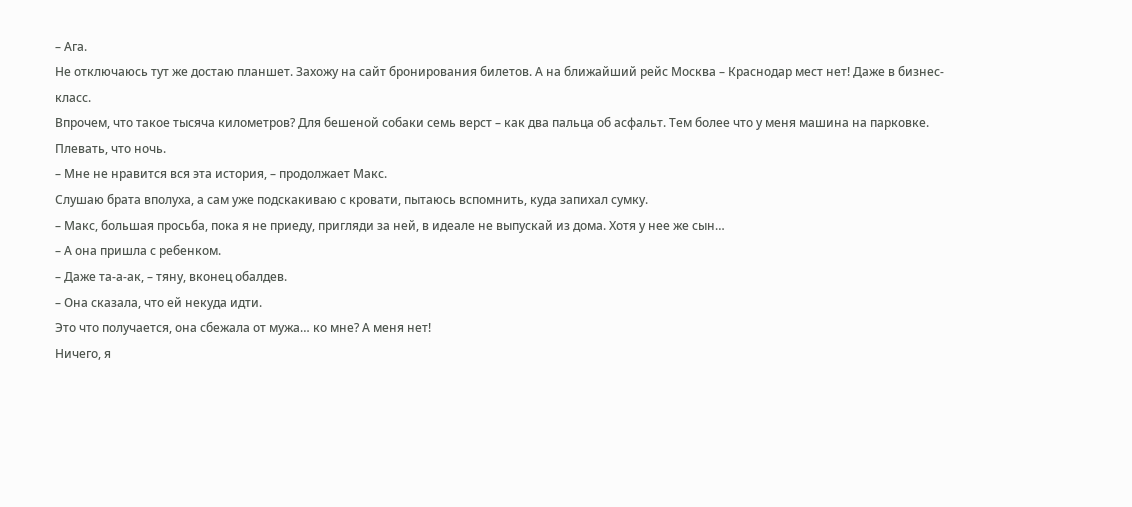– Ага.
Не отключаюсь тут же достаю планшет. Захожу на сайт бронирования билетов. А на ближайший рейс Москва – Краснодар мест нет! Даже в бизнес-класс.
Впрочем, что такое тысяча километров? Для бешеной собаки семь верст – как два пальца об асфальт. Тем более что у меня машина на парковке.
Плевать, что ночь.
– Мне не нравится вся эта история, – продолжает Макс.
Слушаю брата вполуха, а сам уже подскакиваю с кровати, пытаюсь вспомнить, куда запихал сумку.
– Макс, большая просьба, пока я не приеду, пригляди за ней, в идеале не выпускай из дома. Хотя у нее же сын…
– А она пришла с ребенком.
– Даже та-а-ак, – тяну, вконец обалдев.
– Она сказала, что ей некуда идти.
Это что получается, она сбежала от мужа… ко мне? А меня нет!
Ничего, я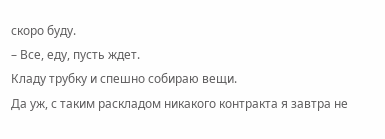скоро буду.
– Все, еду, пусть ждет.
Кладу трубку и спешно собираю вещи.
Да уж, с таким раскладом никакого контракта я завтра не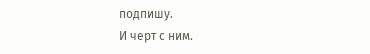подпишу.
И черт с ним.